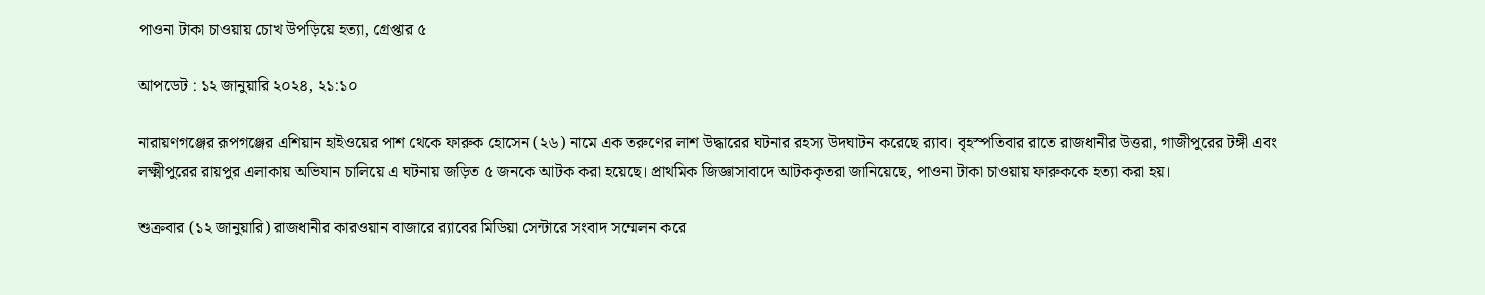পাওনা টাকা চাওয়ায় চোখ উপড়িয়ে হত্যা, গ্রেপ্তার ৫

আপডেট : ১২ জানুয়ারি ২০২৪, ২১:১০

নারায়ণগঞ্জের রূপগঞ্জের এশিয়ান হাইওয়ের পাশ থেকে ফারুক হোসেন (২৬) নামে এক তরুণের লাশ উদ্ধারের ঘটনার রহস্য উদঘাটন করেছে র‌্যাব। বৃহস্পতিবার রাতে রাজধানীর উত্তরা, গাজীপুরের টঙ্গী এবং লক্ষ্মীপুরের রায়পুর এলাকায় অভিযান চালিয়ে এ ঘটনায় জড়িত ৫ জনকে আটক করা হয়েছে। প্রাথমিক জিজ্ঞাসাবাদে আটককৃতরা জানিয়েছে, পাওনা টাকা চাওয়ায় ফারুককে হত্যা করা হয়।

শুক্রবার (১২ জানুয়ারি) রাজধানীর কারওয়ান বাজারে র‌্যাবের মিডিয়া সেন্টারে সংবাদ সম্মেলন করে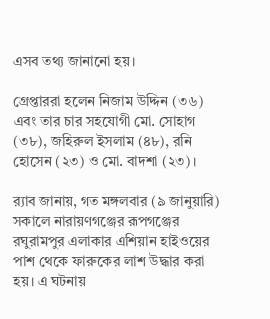এসব তথ্য জানানো হয়।

গ্রেপ্তাররা হলেন নিজাম উদ্দিন (৩৬) এবং তার চার সহযোগী মো. সোহাগ (৩৮), জহিরুল ইসলাম (৪৮), রনি হোসেন (২৩) ও মো. বাদশা (২৩)।

র‌্যাব জানায়, গত মঙ্গলবার (৯ জানুয়ারি) সকালে নারায়ণগঞ্জের রূপগঞ্জের রঘুরামপুর এলাকার এশিয়ান হাইওয়ের পাশ থেকে ফারুকের লাশ উদ্ধার করা হয়। এ ঘটনায়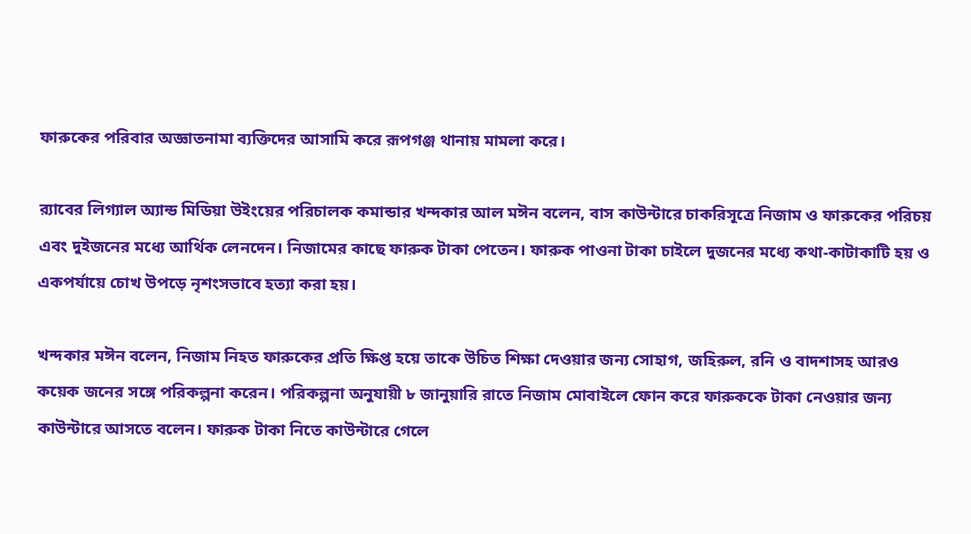ফারুকের পরিবার অজ্ঞাতনামা ব্যক্তিদের আসামি করে রূপগঞ্জ থানায় মামলা করে।

র‌্যাবের লিগ্যাল অ্যান্ড মিডিয়া উইংয়ের পরিচালক কমান্ডার খন্দকার আল মঈন বলেন, বাস কাউন্টারে চাকরিসূত্রে নিজাম ও ফারুকের পরিচয় এবং দুইজনের মধ্যে আর্থিক লেনদেন। নিজামের কাছে ফারুক টাকা পেতেন। ফারুক পাওনা টাকা চাইলে দুজনের মধ্যে কথা-কাটাকাটি হয় ও একপর্যায়ে চোখ উপড়ে নৃশংসভাবে হত্যা করা হয়।

খন্দকার মঈন বলেন, নিজাম নিহত ফারুকের প্রতি ক্ষিপ্ত হয়ে তাকে উচিত শিক্ষা দেওয়ার জন্য সোহাগ, জহিরুল, রনি ও বাদশাসহ আরও কয়েক জনের সঙ্গে পরিকল্পনা করেন। পরিকল্পনা অনুযায়ী ৮ জানুয়ারি রাতে নিজাম মোবাইলে ফোন করে ফারুককে টাকা নেওয়ার জন্য কাউন্টারে আসতে বলেন। ফারুক টাকা নিতে কাউন্টারে গেলে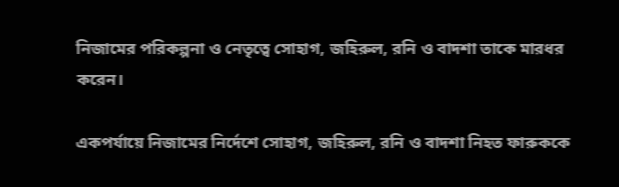নিজামের পরিকল্পনা ও নেতৃত্বে সোহাগ, জহিরুল, রনি ও বাদশা তাকে মারধর করেন।

একপর্যায়ে নিজামের নির্দেশে সোহাগ, জহিরুল, রনি ও বাদশা নিহত ফারুককে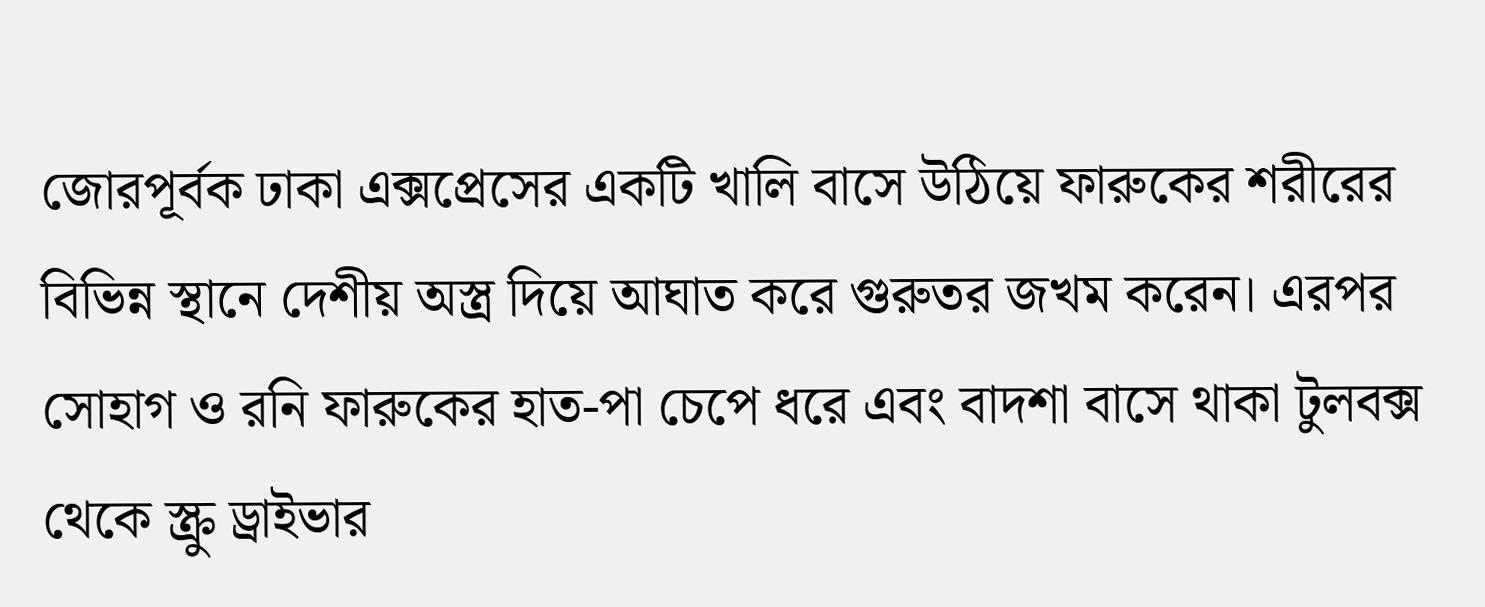জোরপূর্বক ঢাকা এক্সপ্রেসের একটি খালি বাসে উঠিয়ে ফারুকের শরীরের বিভিন্ন স্থানে দেশীয় অস্ত্র দিয়ে আঘাত করে গুরুতর জখম করেন। এরপর সোহাগ ও রনি ফারুকের হাত-পা চেপে ধরে এবং বাদশা বাসে থাকা টুলবক্স থেকে স্ক্রু ড্রাইভার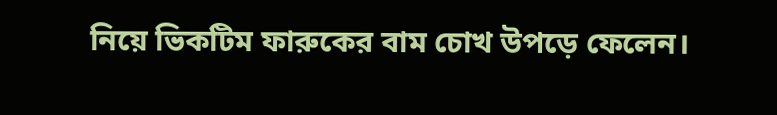নিয়ে ভিকটিম ফারুকের বাম চোখ উপড়ে ফেলেন।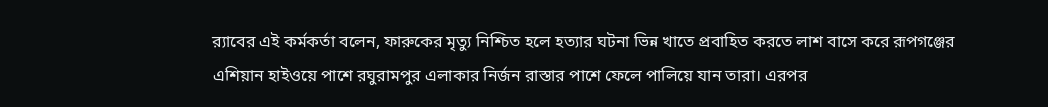র‌্যাবের এই কর্মকর্তা বলেন, ফারুকের মৃত্যু নিশ্চিত হলে হত্যার ঘটনা ভিন্ন খাতে প্রবাহিত করতে লাশ বাসে করে রূপগঞ্জের এশিয়ান হাইওয়ে পাশে রঘুরামপুর এলাকার নির্জন রাস্তার পাশে ফেলে পালিয়ে যান তারা। এরপর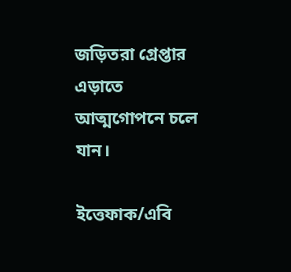জড়িতরা গ্রেপ্তার এড়াতে আত্মগোপনে চলে যান।

ইত্তেফাক/এবি